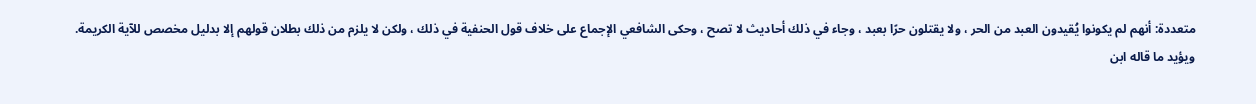متعددة: أنهم لم يكونوا يُقيدون العبد من الحر ، ولا يقتلون حرًا بعبد ، وجاء في ذلك أحاديث لا تصح ، وحكى الشافعي الإجماع على خلاف قول الحنفية في ذلك ، ولكن لا يلزم من ذلك بطلان قولهم إلا بدليل مخصص للآية الكريمة.
ويؤيد ما قاله ابن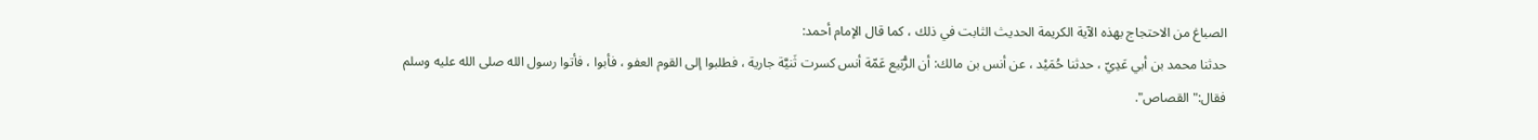الصباغ من الاحتجاج بهذه الآية الكريمة الحديث الثابت في ذلك ، كما قال الإمام أحمد:
حدثنا محمد بن أبي عَدِيّ ، حدثنا حُمَيْد ، عن أنس بن مالك: أن الرُّبَيع عَمّة أنس كسرت ثَنيَّة جارية ، فطلبوا إلى القوم العفو ، فأبوا ، فأتوا رسول الله صلى الله عليه وسلم فقال:"القصاص".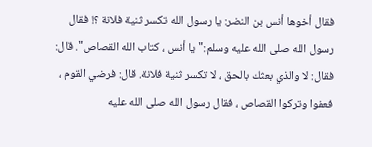فقال أخوها أنس بن النضر: يا رسول الله تكسر ثنية فلانة ؟! فقال رسول الله صلى الله عليه وسلم:"يا أنس ، كتاب الله القصاص". قال: فقال: لا والذي بعثك بالحق ، لا تكسر ثنية فلانة. قال: فرضي القوم ، فعفوا وتركوا القصاص ، فقال رسول الله صلى الله عليه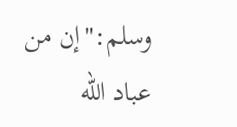وسلم:"إن من عباد الله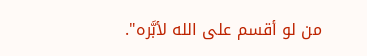من لو أقسم على الله لأبَّره".